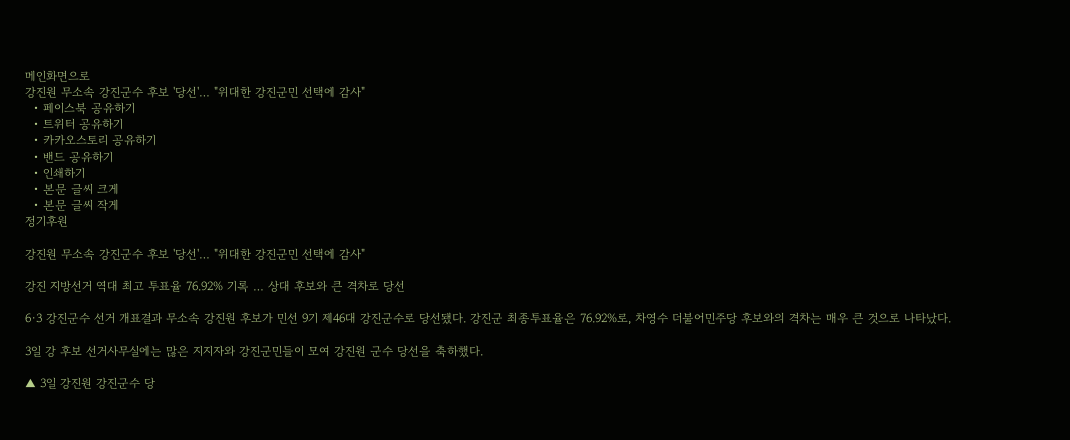메인화면으로
강진원 무소속 강진군수 후보 '당선'… "위대한 강진군민 선택에 감사"
  • 페이스북 공유하기
  • 트위터 공유하기
  • 카카오스토리 공유하기
  • 밴드 공유하기
  • 인쇄하기
  • 본문 글씨 크게
  • 본문 글씨 작게
정기후원

강진원 무소속 강진군수 후보 '당선'… "위대한 강진군민 선택에 감사"

강진 지방선거 역대 최고 투표율 76.92% 기록 … 상대 후보와 큰 격차로 당선

6·3 강진군수 선거 개표결과 무소속 강진원 후보가 민선 9기 제46대 강진군수로 당선됐다. 강진군 최종투표율은 76.92%로, 차영수 더불어민주당 후보와의 격차는 매우 큰 것으로 나타났다.

3일 강 후보 선거사무실에는 많은 지지자와 강진군민들이 모여 강진원 군수 당선을 축하했다.

▲ 3일 강진원 강진군수 당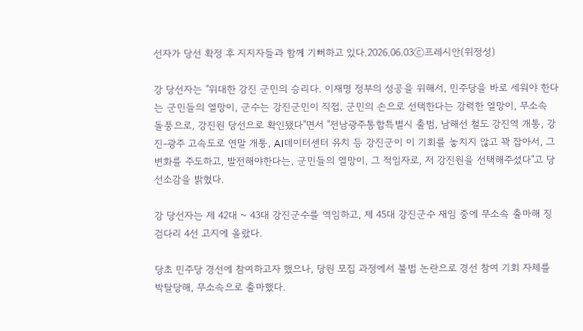선자가 당선 확정 후 지지자들과 함께 기뻐하고 있다.2026.06.03ⓒ프레시안(위정성)

강 당선자는 "위대한 강진 군민의 승리다. 이재명 정부의 성공을 위해서, 민주당을 바로 세워야 한다는 군민들의 열망이, 군수는 강진군민이 직접, 군민의 손으로 선택한다는 강력한 열망이, 무소속 돌풍으로, 강진원 당선으로 확인됐다"면서 "전남광주통합특별시 출범, 남해선 철도 강진역 개통, 강진-광주 고속도로 연말 개통, AI데이터센터 유치 등 강진군이 이 기회를 놓치지 않고 꽉 잡아서, 그 변화를 주도하고, 발전해야한다는, 군민들의 열망이, 그 적임자로, 저 강진원을 선택해주셨다"고 당선소감을 밝혔다.

강 당선자는 제 42대 ~ 43대 강진군수를 역임하고, 제 45대 강진군수 재임 중에 무소속 출마해 징검다리 4선 고지에 올랐다.

당초 민주당 경선에 참여하고자 했으나, 당원 모집 과정에서 불법 논란으로 경선 참여 기회 자체를 박탈당해, 무소속으로 출마했다.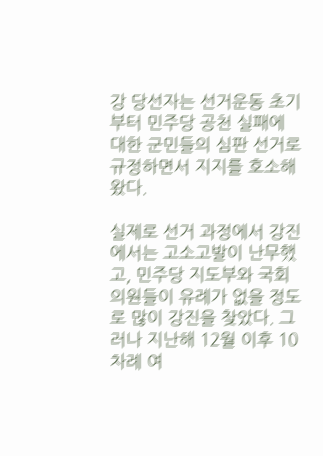강 당선자는 선거운동 초기부터 민주당 공천 실패에 대한 군민들의 심판 선거로 규정하면서 지지를 호소해 왔다.

실제로 선거 과정에서 강진에서는 고소고발이 난무했고, 민주당 지도부와 국회의원들이 유례가 없을 정도로 많이 강진을 찾았다. 그러나 지난해 12월 이후 10차례 여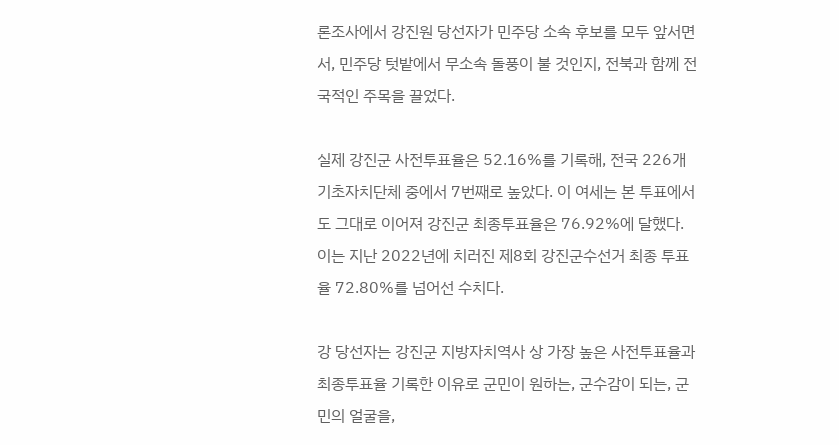론조사에서 강진원 당선자가 민주당 소속 후보를 모두 앞서면서, 민주당 텃밭에서 무소속 돌풍이 불 것인지, 전북과 함께 전국적인 주목을 끌었다.

실제 강진군 사전투표율은 52.16%를 기록해, 전국 226개 기초자치단체 중에서 7번째로 높았다. 이 여세는 본 투표에서도 그대로 이어져 강진군 최종투표율은 76.92%에 달했다. 이는 지난 2022년에 치러진 제8회 강진군수선거 최종 투표율 72.80%를 넘어선 수치다.

강 당선자는 강진군 지방자치역사 상 가장 높은 사전투표율과 최종투표율 기록한 이유로 군민이 원하는, 군수감이 되는, 군민의 얼굴을,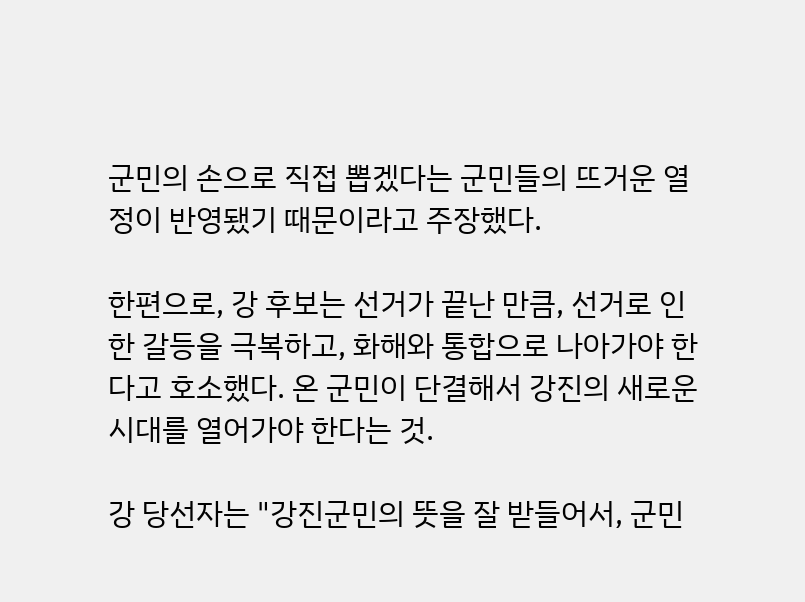군민의 손으로 직접 뽑겠다는 군민들의 뜨거운 열정이 반영됐기 때문이라고 주장했다.

한편으로, 강 후보는 선거가 끝난 만큼, 선거로 인한 갈등을 극복하고, 화해와 통합으로 나아가야 한다고 호소했다. 온 군민이 단결해서 강진의 새로운 시대를 열어가야 한다는 것.

강 당선자는 "강진군민의 뜻을 잘 받들어서, 군민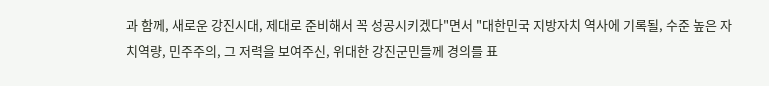과 함께, 새로운 강진시대, 제대로 준비해서 꼭 성공시키겠다"면서 "대한민국 지방자치 역사에 기록될, 수준 높은 자치역량, 민주주의, 그 저력을 보여주신, 위대한 강진군민들께 경의를 표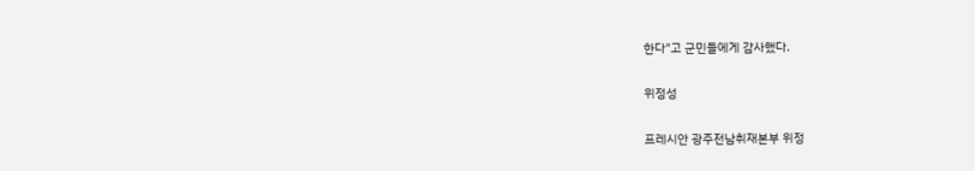한다"고 군민들에게 감사했다.

위정성

프레시안 광주전남취재본부 위정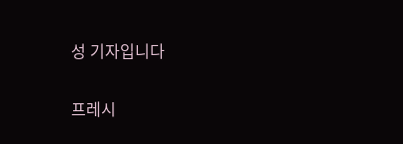성 기자입니다

프레시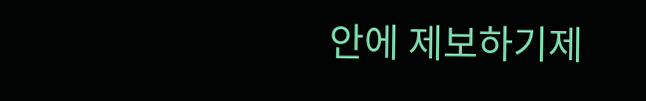안에 제보하기제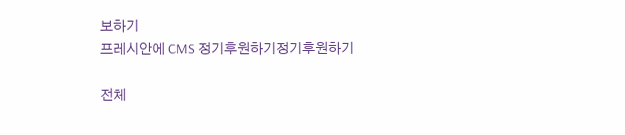보하기
프레시안에 CMS 정기후원하기정기후원하기

전체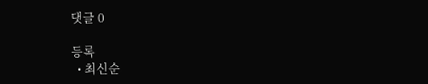댓글 0

등록
  • 최신순